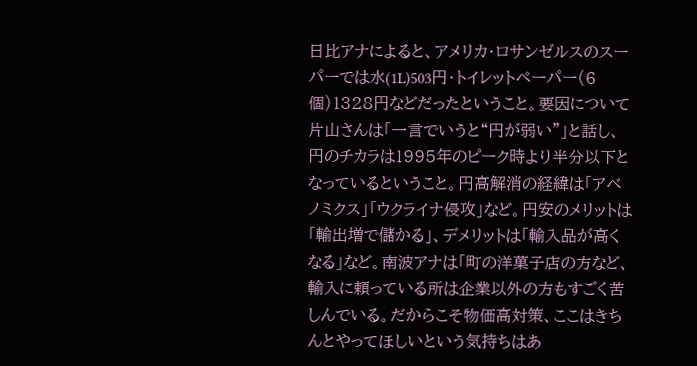日比アナによると、アメリカ・ロサンゼルスのスーパーでは水(1L)503円・トイレットペーパー(6個)1328円などだったということ。要因について片山さんは「一言でいうと“円が弱い”」と話し、円のチカラは1995年のピーク時より半分以下となっているということ。円高解消の経緯は「アベノミクス」「ウクライナ侵攻」など。円安のメリットは「輸出増で儲かる」、デメリットは「輸入品が高くなる」など。南波アナは「町の洋菓子店の方など、輸入に頼っている所は企業以外の方もすごく苦しんでいる。だからこそ物価高対策、ここはきちんとやってほしいという気持ちはあ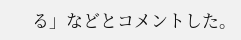る」などとコメントした。